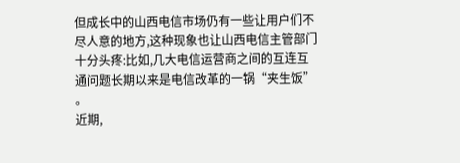但成长中的山西电信市场仍有一些让用户们不尽人意的地方,这种现象也让山西电信主管部门十分头疼:比如,几大电信运营商之间的互连互通问题长期以来是电信改革的一锅“夹生饭” 。
近期,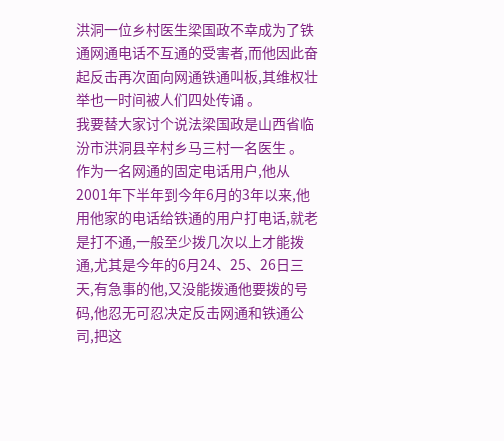洪洞一位乡村医生梁国政不幸成为了铁通网通电话不互通的受害者,而他因此奋起反击再次面向网通铁通叫板,其维权壮举也一时间被人们四处传诵 。
我要替大家讨个说法梁国政是山西省临汾市洪洞县辛村乡马三村一名医生 。
作为一名网通的固定电话用户,他从2001年下半年到今年6月的3年以来,他用他家的电话给铁通的用户打电话,就老是打不通,一般至少拨几次以上才能拨通,尤其是今年的6月24、25、26日三天,有急事的他,又没能拨通他要拨的号码,他忍无可忍决定反击网通和铁通公司,把这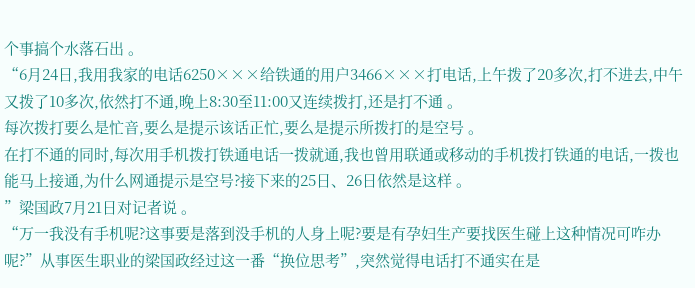个事搞个水落石出 。
“6月24日,我用我家的电话6250×××给铁通的用户3466×××打电话,上午拨了20多次,打不进去,中午又拨了10多次,依然打不通,晚上8:30至11:00又连续拨打,还是打不通 。
每次拨打要么是忙音,要么是提示该话正忙,要么是提示所拨打的是空号 。
在打不通的同时,每次用手机拨打铁通电话一拨就通,我也曾用联通或移动的手机拨打铁通的电话,一拨也能马上接通,为什么网通提示是空号?接下来的25日、26日依然是这样 。
”梁国政7月21日对记者说 。
“万一我没有手机呢?这事要是落到没手机的人身上呢?要是有孕妇生产要找医生碰上这种情况可咋办呢?”从事医生职业的梁国政经过这一番“换位思考”,突然觉得电话打不通实在是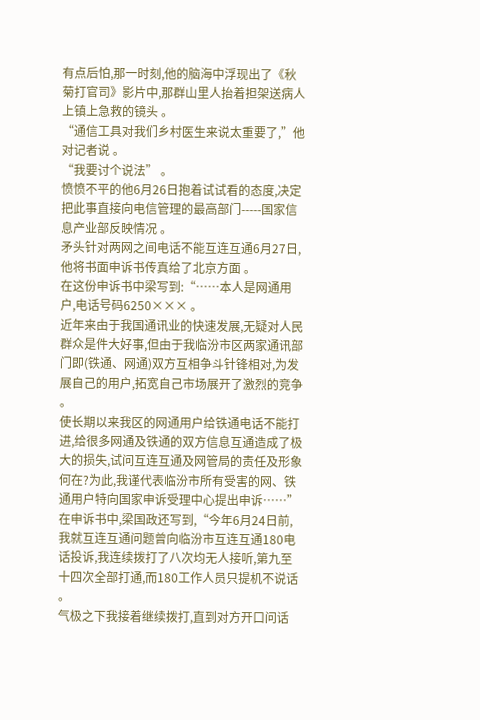有点后怕,那一时刻,他的脑海中浮现出了《秋菊打官司》影片中,那群山里人抬着担架送病人上镇上急救的镜头 。
“通信工具对我们乡村医生来说太重要了,”他对记者说 。
“我要讨个说法” 。
愤愤不平的他6月26日抱着试试看的态度,决定把此事直接向电信管理的最高部门-----国家信息产业部反映情况 。
矛头针对两网之间电话不能互连互通6月27日,他将书面申诉书传真给了北京方面 。
在这份申诉书中梁写到:“……本人是网通用户,电话号码6250××× 。
近年来由于我国通讯业的快速发展,无疑对人民群众是件大好事,但由于我临汾市区两家通讯部门即(铁通、网通)双方互相争斗针锋相对,为发展自己的用户,拓宽自己市场展开了激烈的竞争 。
使长期以来我区的网通用户给铁通电话不能打进,给很多网通及铁通的双方信息互通造成了极大的损失,试问互连互通及网管局的责任及形象何在?为此,我谨代表临汾市所有受害的网、铁通用户特向国家申诉受理中心提出申诉……”在申诉书中,梁国政还写到,“今年6月24日前,我就互连互通问题曾向临汾市互连互通180电话投诉,我连续拨打了八次均无人接听,第九至十四次全部打通,而180工作人员只提机不说话 。
气极之下我接着继续拨打,直到对方开口问话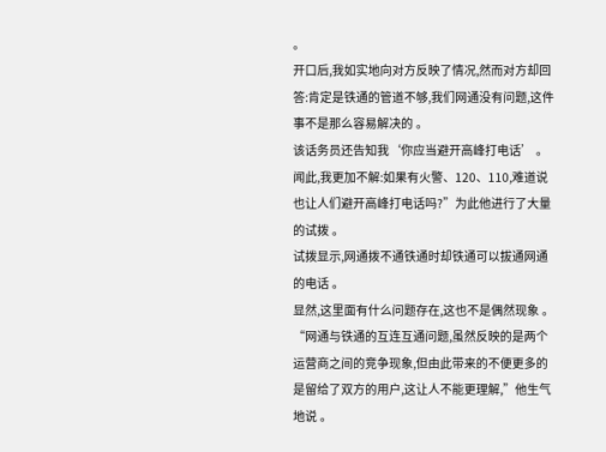。
开口后,我如实地向对方反映了情况,然而对方却回答:肯定是铁通的管道不够,我们网通没有问题,这件事不是那么容易解决的 。
该话务员还告知我‘你应当避开高峰打电话’ 。
闻此,我更加不解:如果有火警、120、110,难道说也让人们避开高峰打电话吗?”为此他进行了大量的试拨 。
试拨显示,网通拨不通铁通时却铁通可以拔通网通的电话 。
显然,这里面有什么问题存在,这也不是偶然现象 。
“网通与铁通的互连互通问题,虽然反映的是两个运营商之间的竞争现象,但由此带来的不便更多的是留给了双方的用户,这让人不能更理解,”他生气地说 。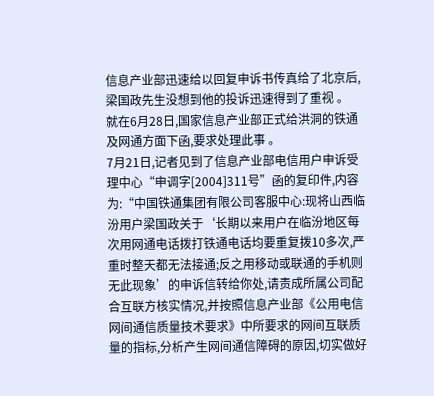信息产业部迅速给以回复申诉书传真给了北京后,梁国政先生没想到他的投诉迅速得到了重视 。
就在6月28日,国家信息产业部正式给洪洞的铁通及网通方面下函,要求处理此事 。
7月21日,记者见到了信息产业部电信用户申诉受理中心“申调字[2004]311号”函的复印件,内容为:“中国铁通集团有限公司客服中心:现将山西临汾用户梁国政关于‘长期以来用户在临汾地区每次用网通电话拨打铁通电话均要重复拨10多次,严重时整天都无法接通;反之用移动或联通的手机则无此现象’的申诉信转给你处,请责成所属公司配合互联方核实情况,并按照信息产业部《公用电信网间通信质量技术要求》中所要求的网间互联质量的指标,分析产生网间通信障碍的原因,切实做好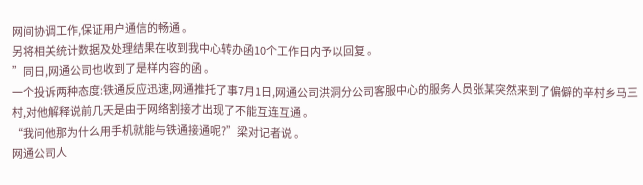网间协调工作,保证用户通信的畅通 。
另将相关统计数据及处理结果在收到我中心转办函10个工作日内予以回复 。
”同日,网通公司也收到了是样内容的函 。
一个投诉两种态度:铁通反应迅速,网通推托了事7月1日,网通公司洪洞分公司客服中心的服务人员张某突然来到了偏僻的辛村乡马三村,对他解释说前几天是由于网络割接才出现了不能互连互通 。
“我问他那为什么用手机就能与铁通接通呢?”梁对记者说 。
网通公司人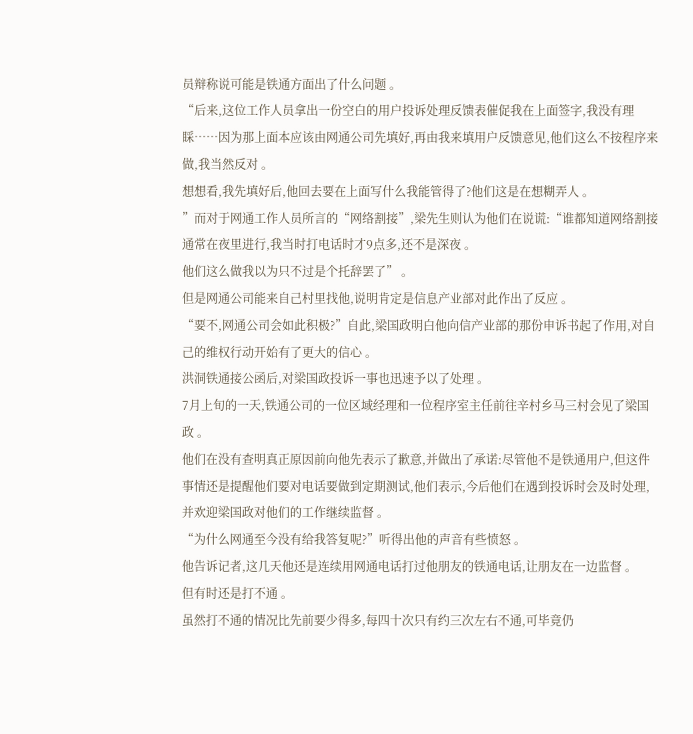员辩称说可能是铁通方面出了什么问题 。
“后来,这位工作人员拿出一份空白的用户投诉处理反馈表催促我在上面签字,我没有理睬……因为那上面本应该由网通公司先填好,再由我来填用户反馈意见,他们这么不按程序来做,我当然反对 。
想想看,我先填好后,他回去要在上面写什么我能管得了?他们这是在想糊弄人 。
”而对于网通工作人员所言的“网络割接”,梁先生则认为他们在说谎:“谁都知道网络割接通常在夜里进行,我当时打电话时才9点多,还不是深夜 。
他们这么做我以为只不过是个托辞罢了” 。
但是网通公司能来自己村里找他,说明肯定是信息产业部对此作出了反应 。
“要不,网通公司会如此积极?”自此,梁国政明白他向信产业部的那份申诉书起了作用,对自己的维权行动开始有了更大的信心 。
洪洞铁通接公函后,对梁国政投诉一事也迅速予以了处理 。
7月上旬的一天,铁通公司的一位区域经理和一位程序室主任前往辛村乡马三村会见了梁国政 。
他们在没有查明真正原因前向他先表示了歉意,并做出了承诺:尽管他不是铁通用户,但这件事情还是提醒他们要对电话要做到定期测试,他们表示,今后他们在遇到投诉时会及时处理,并欢迎梁国政对他们的工作继续监督 。
“为什么网通至今没有给我答复呢?”听得出他的声音有些愤怒 。
他告诉记者,这几天他还是连续用网通电话打过他朋友的铁通电话,让朋友在一边监督 。
但有时还是打不通 。
虽然打不通的情况比先前要少得多,每四十次只有约三次左右不通,可毕竟仍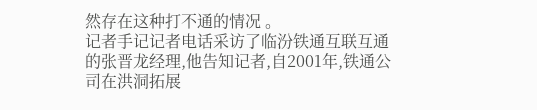然存在这种打不通的情况 。
记者手记记者电话采访了临汾铁通互联互通的张晋龙经理,他告知记者,自2001年,铁通公司在洪洞拓展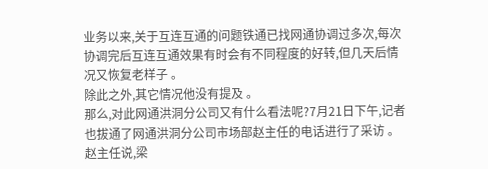业务以来,关于互连互通的问题铁通已找网通协调过多次,每次协调完后互连互通效果有时会有不同程度的好转,但几天后情况又恢复老样子 。
除此之外,其它情况他没有提及 。
那么,对此网通洪洞分公司又有什么看法呢?7月21日下午,记者也拔通了网通洪洞分公司市场部赵主任的电话进行了采访 。
赵主任说,梁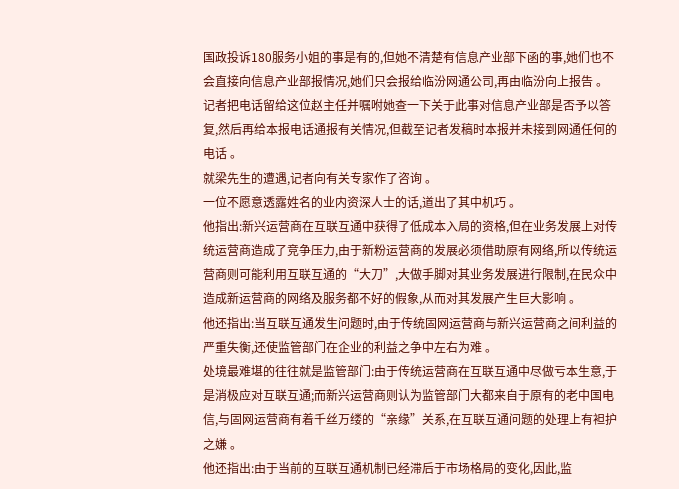国政投诉180服务小姐的事是有的,但她不清楚有信息产业部下函的事,她们也不会直接向信息产业部报情况,她们只会报给临汾网通公司,再由临汾向上报告 。
记者把电话留给这位赵主任并嘱咐她查一下关于此事对信息产业部是否予以答复,然后再给本报电话通报有关情况,但截至记者发稿时本报并未接到网通任何的电话 。
就梁先生的遭遇,记者向有关专家作了咨询 。
一位不愿意透露姓名的业内资深人士的话,道出了其中机巧 。
他指出:新兴运营商在互联互通中获得了低成本入局的资格,但在业务发展上对传统运营商造成了竞争压力,由于新粉运营商的发展必须借助原有网络,所以传统运营商则可能利用互联互通的“大刀”,大做手脚对其业务发展进行限制,在民众中造成新运营商的网络及服务都不好的假象,从而对其发展产生巨大影响 。
他还指出:当互联互通发生问题时,由于传统固网运营商与新兴运营商之间利益的严重失衡,还使监管部门在企业的利益之争中左右为难 。
处境最难堪的往往就是监管部门:由于传统运营商在互联互通中尽做亏本生意,于是消极应对互联互通;而新兴运营商则认为监管部门大都来自于原有的老中国电信,与固网运营商有着千丝万缕的“亲缘”关系,在互联互通问题的处理上有袒护之嫌 。
他还指出:由于当前的互联互通机制已经滞后于市场格局的变化,因此,监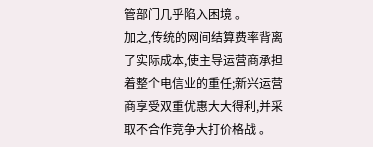管部门几乎陷入困境 。
加之,传统的网间结算费率背离了实际成本,使主导运营商承担着整个电信业的重任;新兴运营商享受双重优惠大大得利,并采取不合作竞争大打价格战 。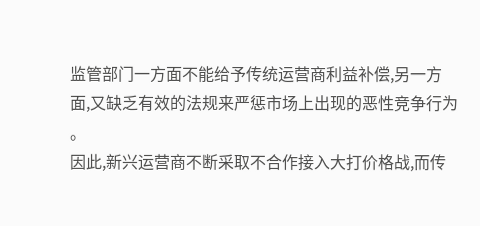监管部门一方面不能给予传统运营商利益补偿,另一方面,又缺乏有效的法规来严惩市场上出现的恶性竞争行为 。
因此,新兴运营商不断采取不合作接入大打价格战,而传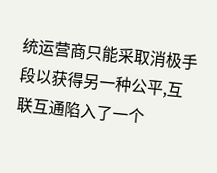统运营商只能采取消极手段以获得另一种公平,互联互通陷入了一个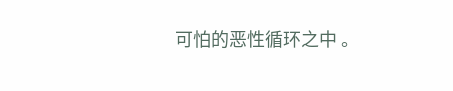可怕的恶性循环之中 。